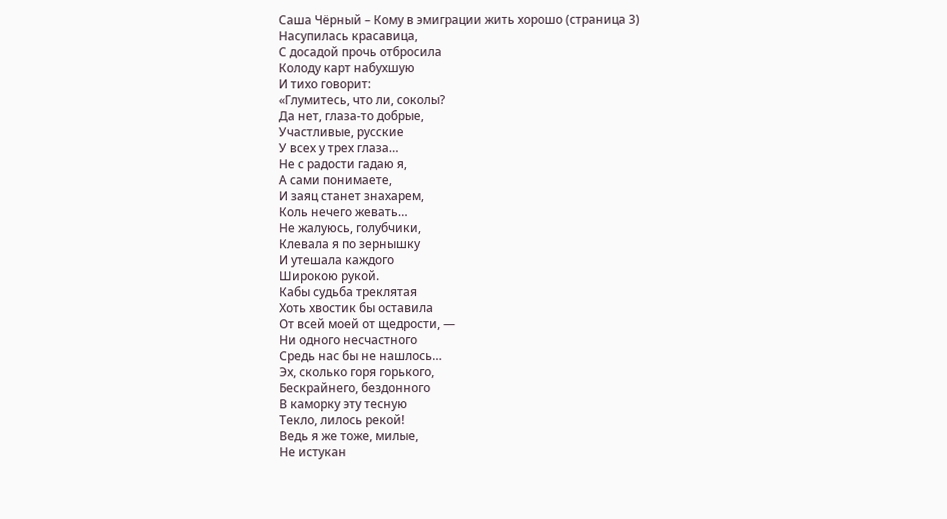Саша Чёрный – Кому в эмиграции жить хорошо (страница 3)
Насупилась красавица,
С досадой прочь отбросила
Колоду карт набухшую
И тихо говорит:
«Глумитесь, что ли, соколы?
Да нет, глаза-то добрые,
Участливые, русские
У всех у трех глаза…
Не с радости гадаю я,
А сами понимаете,
И заяц станет знахарем,
Коль нечего жевать…
Не жалуюсь, голубчики,
Клевала я по зернышку
И утешала каждого
Широкою рукой.
Кабы судьба треклятая
Хоть хвостик бы оставила
От всей моей от щедрости, —
Ни одного несчастного
Средь нас бы не нашлось…
Эх, сколько горя горького,
Бескрайнего, бездонного
В каморку эту тесную
Текло, лилось рекой!
Ведь я же тоже, милые,
Не истукан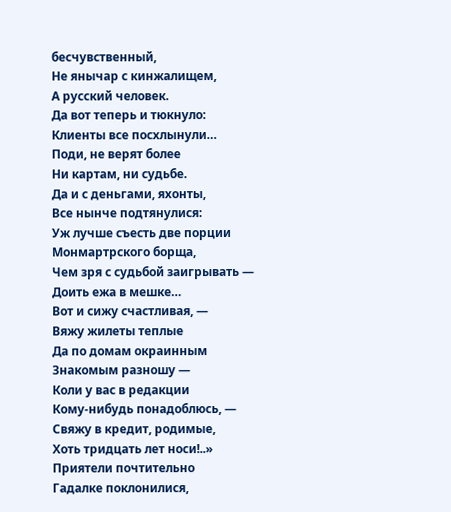бесчувственный,
Не янычар с кинжалищем,
А русский человек.
Да вот теперь и тюкнуло:
Клиенты все посхлынули…
Поди, не верят более
Ни картам, ни судьбе.
Да и с деньгами, яхонты,
Все нынче подтянулися:
Уж лучше съесть две порции
Монмартрского борща,
Чем зря с судьбой заигрывать —
Доить ежа в мешке…
Вот и сижу счастливая, —
Вяжу жилеты теплые
Да по домам окраинным
Знакомым разношу —
Коли у вас в редакции
Кому-нибудь понадоблюсь, —
Свяжу в кредит, родимые,
Хоть тридцать лет носи!..»
Приятели почтительно
Гадалке поклонилися,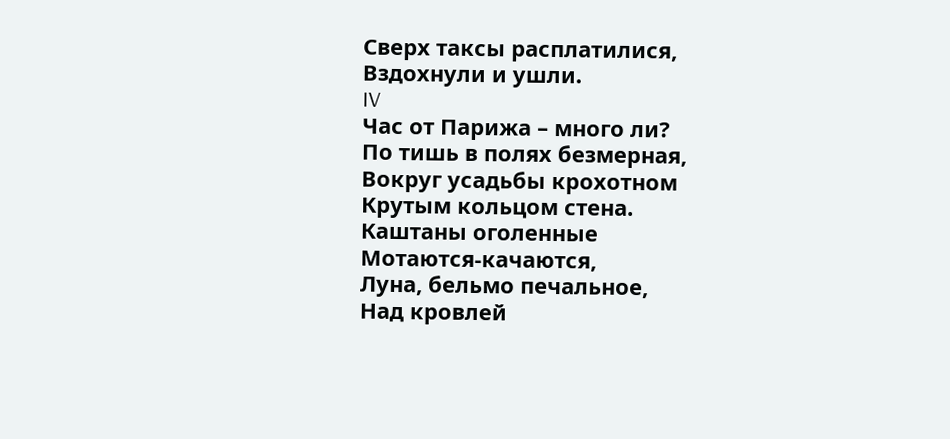Сверх таксы расплатилися,
Вздохнули и ушли.
IV
Час от Парижа – много ли?
По тишь в полях безмерная,
Вокруг усадьбы крохотном
Крутым кольцом стена.
Каштаны оголенные
Мотаются-качаются,
Луна, бельмо печальное,
Над кровлей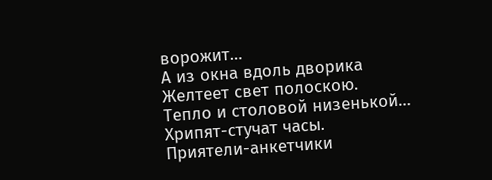ворожит…
А из окна вдоль дворика
Желтеет свет полоскою.
Тепло и столовой низенькой…
Хрипят-стучат часы.
Приятели-анкетчики